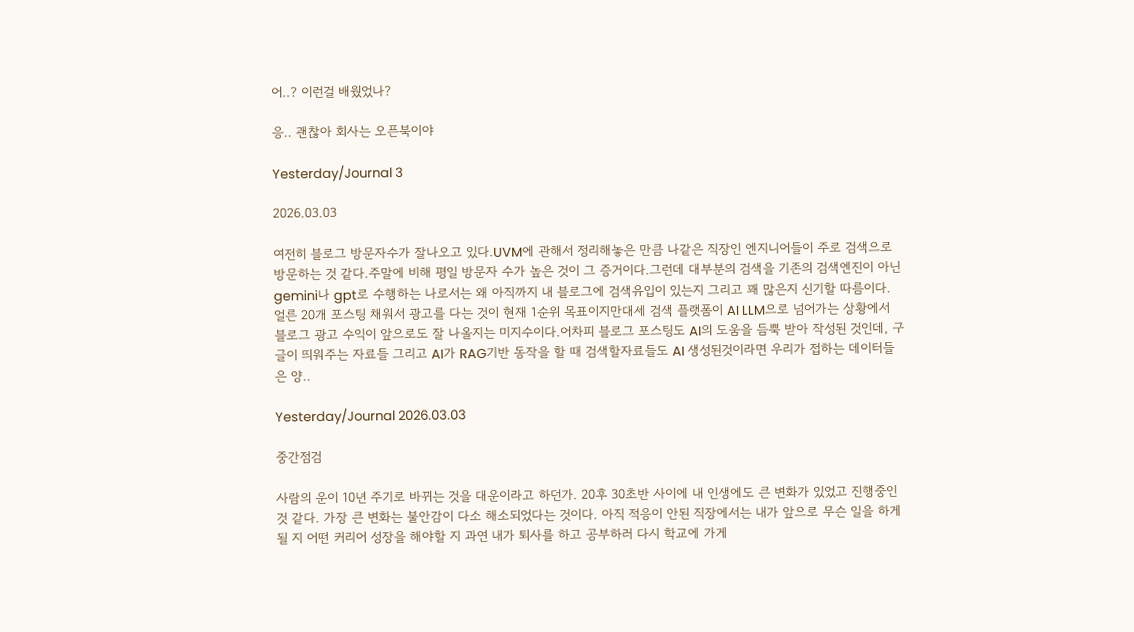어..? 이런걸 배웠었나?

응.. 괜찮아 회사는 오픈북이야

Yesterday/Journal 3

2026.03.03

여전히 블로그 방문자수가 잘나오고 있다.UVM에 관해서 정리해놓은 만큼 나같은 직장인 엔지니어들이 주로 검색으로 방문하는 것 같다.주말에 비해 평일 방문자 수가 높은 것이 그 증거이다.그런데 대부분의 검색을 기존의 검색엔진이 아닌 gemini나 gpt로 수행하는 나로서는 왜 아직까지 내 블로그에 검색유입이 있는지 그리고 꽤 많은지 신기할 따름이다. 얼른 20개 포스팅 채워서 광고를 다는 것이 현재 1순위 목표이지만대세 검색 플랫폼이 AI LLM으로 넘어가는 상황에서 블로그 광고 수익이 앞으로도 잘 나올지는 미지수이다.어차피 블로그 포스팅도 AI의 도움을 듬뿍 받아 작성된 것인데, 구글이 띄워주는 자료들 그리고 AI가 RAG기반 동작을 할 때 검색할자료들도 AI 생성된것이라면 우리가 접하는 데이터들은 양..

Yesterday/Journal 2026.03.03

중간점검

사람의 운이 10년 주기로 바뀌는 것을 대운이라고 하던가. 20후 30초반 사이에 내 인생에도 큰 변화가 있었고 진행중인 것 같다. 가장 큰 변화는 불안감이 다소 해소되었다는 것이다. 아직 적응이 안된 직장에서는 내가 앞으로 무슨 일을 하게 될 지 어떤 커리어 성장을 해야할 지 과연 내가 퇴사를 하고 공부하러 다시 학교에 가게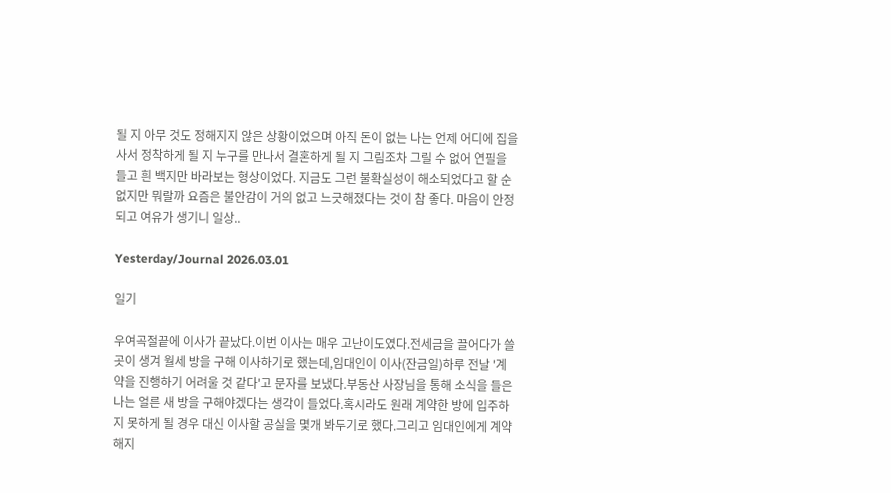될 지 아무 것도 정해지지 않은 상황이었으며 아직 돈이 없는 나는 언제 어디에 집을 사서 정착하게 될 지 누구를 만나서 결혼하게 될 지 그림조차 그릴 수 없어 연필을 들고 흰 백지만 바라보는 형상이었다. 지금도 그런 불확실성이 해소되었다고 할 순 없지만 뭐랄까 요즘은 불안감이 거의 없고 느긋해졌다는 것이 참 좋다. 마음이 안정되고 여유가 생기니 일상..

Yesterday/Journal 2026.03.01

일기

우여곡절끝에 이사가 끝났다.이번 이사는 매우 고난이도였다.전세금을 끌어다가 쓸 곳이 생겨 월세 방을 구해 이사하기로 했는데,임대인이 이사(잔금일)하루 전날 '계약을 진행하기 어려울 것 같다'고 문자를 보냈다.부동산 사장님을 통해 소식을 들은 나는 얼른 새 방을 구해야겠다는 생각이 들었다.혹시라도 원래 계약한 방에 입주하지 못하게 될 경우 대신 이사할 공실을 몇개 봐두기로 했다.그리고 임대인에게 계약 해지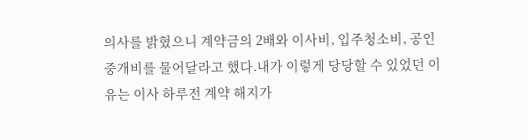의사를 밝혔으니 계약금의 2배와 이사비, 입주청소비, 공인중개비를 물어달라고 했다.내가 이렇게 당당할 수 있었던 이유는 이사 하루전 계약 해지가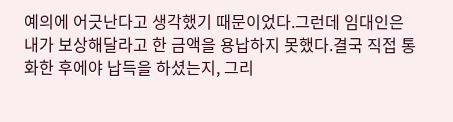예의에 어긋난다고 생각했기 때문이었다.그런데 임대인은 내가 보상해달라고 한 금액을 용납하지 못했다.결국 직접 통화한 후에야 납득을 하셨는지, 그리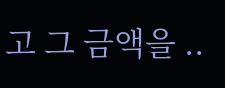고 그 금액을 ..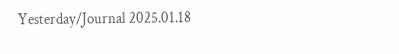Yesterday/Journal 2025.01.18